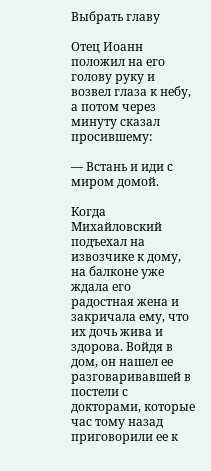Выбрать главу

Отец Иоанн положил на его голову руку и возвел глаза к небу, а потом через минуту сказал просившему:

— Встань и иди с миром домой.

Когда Михайловский подъехал на извозчике к дому, на балконе уже ждала его радостная жена и закричала ему, что их дочь жива и здорова. Войдя в дом, он нашел ее разговаривавшей в постели с докторами, которые час тому назад приговорили ее к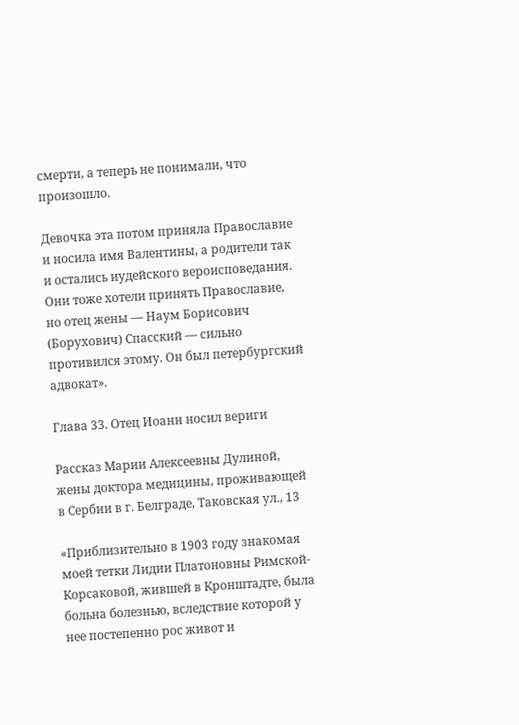смерти, а теперь не понимали, что произошло.

Девочка эта потом приняла Православие и носила имя Валентины, а родители так и остались иудейского вероисповедания. Они тоже хотели принять Православие, но отец жены — Наум Борисович (Борухович) Спасский — сильно противился этому. Он был петербургский адвокат».

Глава 33. Отец Иоанн носил вериги

Рассказ Марии Алексеевны Дулиной, жены доктора медицины, проживающей в Сербии в г. Белграде, Таковская ул., 13

«Приблизительно в 1903 году знакомая моей тетки Лидии Платоновны Римской-Корсаковой, жившей в Кронштадте, была больна болезнью, вследствие которой у нее постепенно рос живот и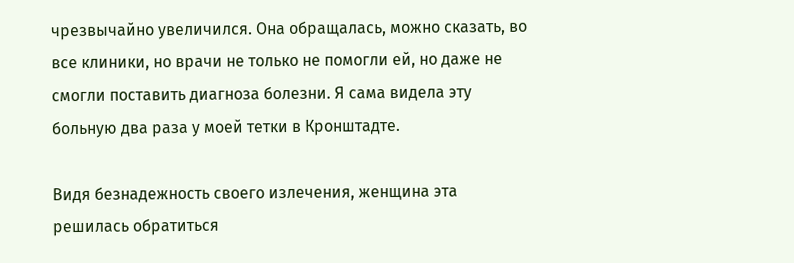чрезвычайно увеличился. Она обращалась, можно сказать, во все клиники, но врачи не только не помогли ей, но даже не смогли поставить диагноза болезни. Я сама видела эту больную два раза у моей тетки в Кронштадте.

Видя безнадежность своего излечения, женщина эта решилась обратиться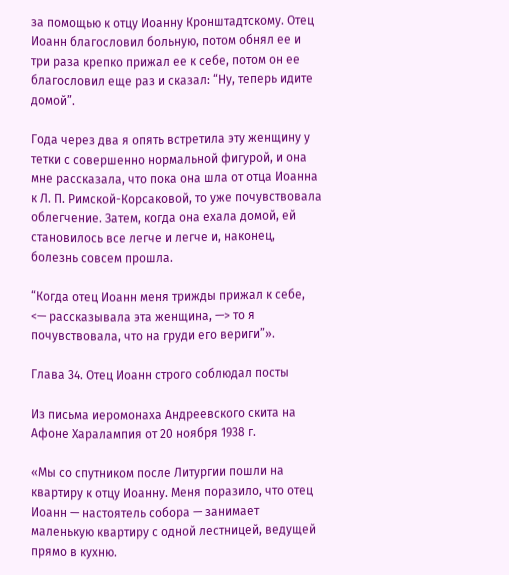за помощью к отцу Иоанну Кронштадтскому. Отец Иоанн благословил больную, потом обнял ее и три раза крепко прижал ее к себе, потом он ее благословил еще раз и сказал: “Ну, теперь идите домой”.

Года через два я опять встретила эту женщину у тетки с совершенно нормальной фигурой, и она мне рассказала, что пока она шла от отца Иоанна к Л. П. Римской-Корсаковой, то уже почувствовала облегчение. Затем, когда она ехала домой, ей становилось все легче и легче и, наконец, болезнь совсем прошла.

“Когда отец Иоанн меня трижды прижал к себе, <— рассказывала эта женщина, —> то я почувствовала, что на груди его вериги”».

Глава 34. Отец Иоанн строго соблюдал посты

Из письма иеромонаха Андреевского скита на Афоне Харалампия от 20 ноября 1938 г.

«Мы со спутником после Литургии пошли на квартиру к отцу Иоанну. Меня поразило, что отец Иоанн — настоятель собора — занимает маленькую квартиру с одной лестницей, ведущей прямо в кухню.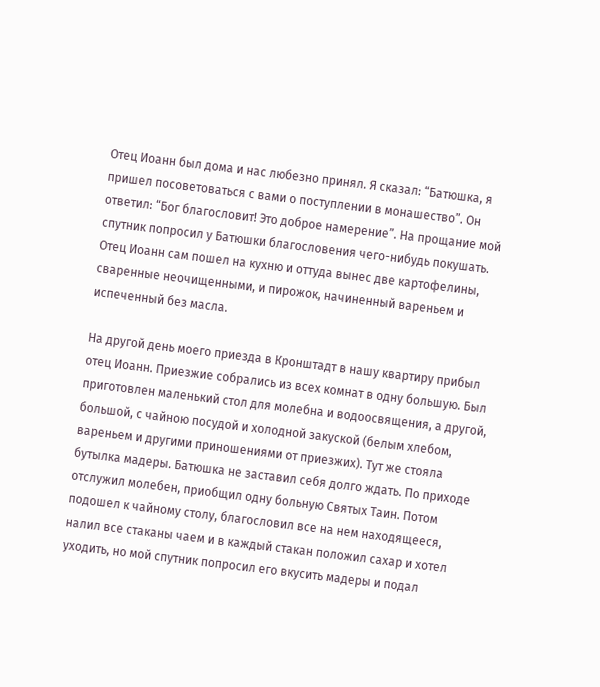Отец Иоанн был дома и нас любезно принял. Я сказал: “Батюшка, я пришел посоветоваться с вами о поступлении в монашество”. Он ответил: “Бог благословит! Это доброе намерение”. На прощание мой спутник попросил у Батюшки благословения чего-нибудь покушать. Отец Иоанн сам пошел на кухню и оттуда вынес две картофелины, сваренные неочищенными, и пирожок, начиненный вареньем и испеченный без масла.

На другой день моего приезда в Кронштадт в нашу квартиру прибыл отец Иоанн. Приезжие собрались из всех комнат в одну большую. Был приготовлен маленький стол для молебна и водоосвящения, а другой, большой, с чайною посудой и холодной закуской (белым хлебом, вареньем и другими приношениями от приезжих). Тут же стояла бутылка мадеры. Батюшка не заставил себя долго ждать. По приходе отслужил молебен, приобщил одну больную Святых Таин. Потом подошел к чайному столу, благословил все на нем находящееся, налил все стаканы чаем и в каждый стакан положил сахар и хотел уходить, но мой спутник попросил его вкусить мадеры и подал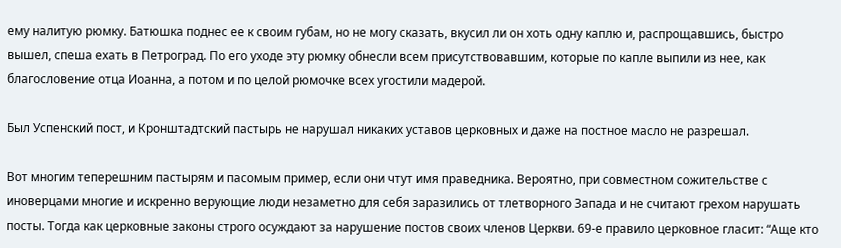ему налитую рюмку. Батюшка поднес ее к своим губам, но не могу сказать, вкусил ли он хоть одну каплю и, распрощавшись, быстро вышел, спеша ехать в Петроград. По его уходе эту рюмку обнесли всем присутствовавшим, которые по капле выпили из нее, как благословение отца Иоанна, а потом и по целой рюмочке всех угостили мадерой.

Был Успенский пост, и Кронштадтский пастырь не нарушал никаких уставов церковных и даже на постное масло не разрешал.

Вот многим теперешним пастырям и пасомым пример, если они чтут имя праведника. Вероятно, при совместном сожительстве с иноверцами многие и искренно верующие люди незаметно для себя заразились от тлетворного Запада и не считают грехом нарушать посты. Тогда как церковные законы строго осуждают за нарушение постов своих членов Церкви. 69-е правило церковное гласит: “Аще кто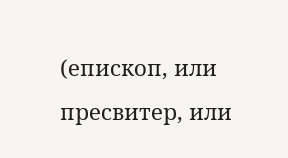(епископ, или пресвитер, или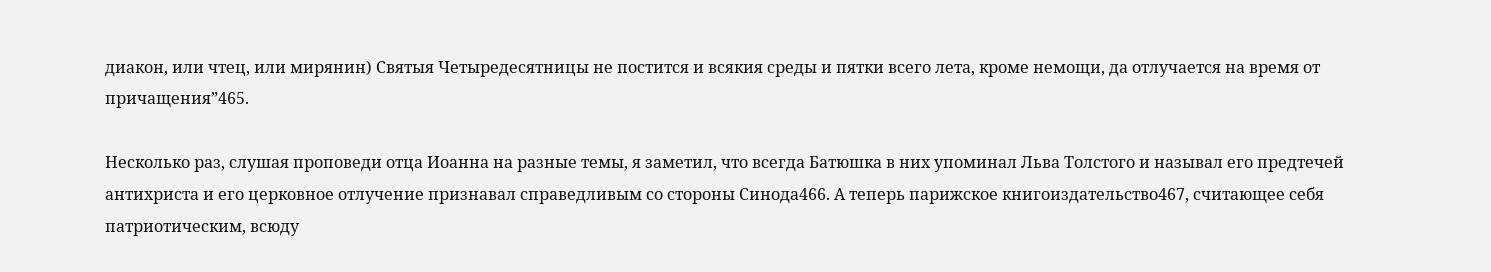диакон, или чтец, или мирянин) Святыя Четыредесятницы не постится и всякия среды и пятки всего лета, кроме немощи, да отлучается на время от причащения”465.

Несколько раз, слушая проповеди отца Иоанна на разные темы, я заметил, что всегда Батюшка в них упоминал Льва Толстого и называл его предтечей антихриста и его церковное отлучение признавал справедливым со стороны Синода466. А теперь парижское книгоиздательство467, считающее себя патриотическим, всюду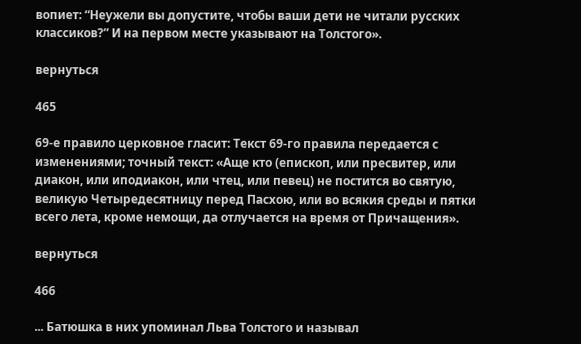вопиет: “Неужели вы допустите, чтобы ваши дети не читали русских классиков?” И на первом месте указывают на Толстого».

вернуться

465

69-е правило церковное гласит: Текст 69-го правила передается с изменениями; точный текст: «Аще кто (епископ, или пресвитер, или диакон, или иподиакон, или чтец, или певец) не постится во святую, великую Четыредесятницу перед Пасхою, или во всякия среды и пятки всего лета, кроме немощи, да отлучается на время от Причащения».

вернуться

466

... Батюшка в них упоминал Льва Толстого и называл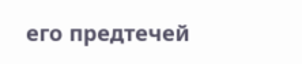его предтечей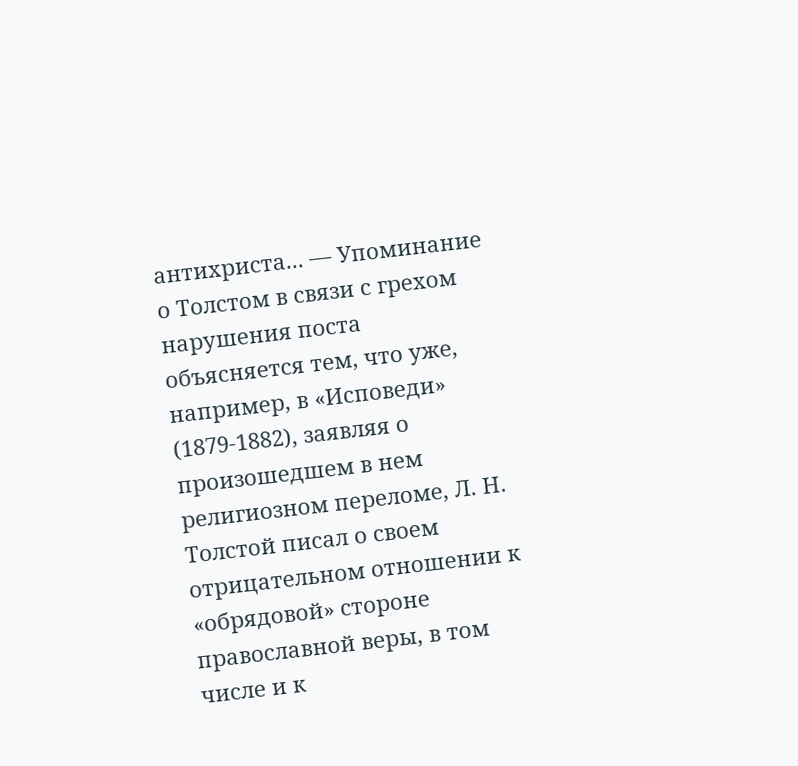антихриста... — Упоминание о Толстом в связи с грехом нарушения поста объясняется тем, что уже, например, в «Исповеди» (1879-1882), заявляя о произошедшем в нем религиозном переломе, Л. Н. Толстой писал о своем отрицательном отношении к «обрядовой» стороне православной веры, в том числе и к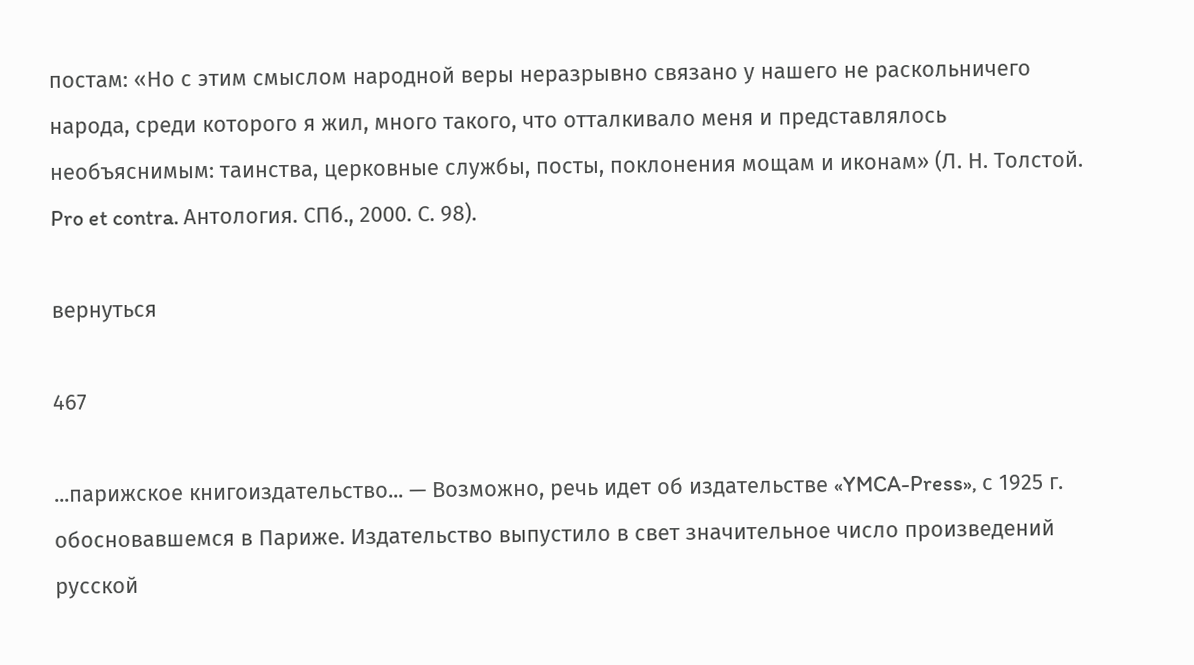постам: «Но с этим смыслом народной веры неразрывно связано у нашего не раскольничего народа, среди которого я жил, много такого, что отталкивало меня и представлялось необъяснимым: таинства, церковные службы, посты, поклонения мощам и иконам» (Л. Н. Толстой. Pro et contra. Антология. СПб., 2000. С. 98).

вернуться

467

...парижское книгоиздательство... — Возможно, речь идет об издательстве «YMCA-Press», с 1925 г. обосновавшемся в Париже. Издательство выпустило в свет значительное число произведений русской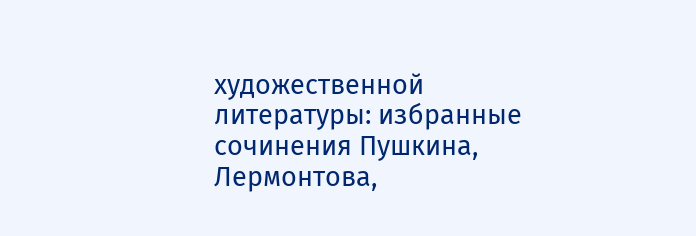художественной литературы: избранные сочинения Пушкина, Лермонтова,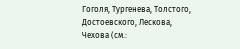Гоголя, Тургенева, Толстого, Достоевского, Лескова, Чехова (см.: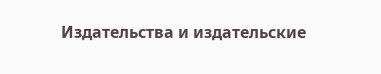Издательства и издательские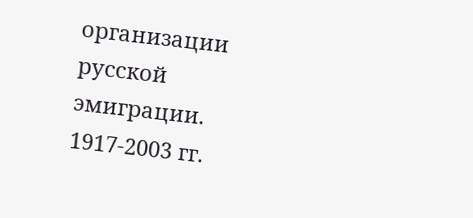организации русской эмиграции. 1917-2003 гг.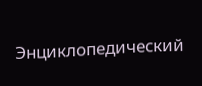Энциклопедический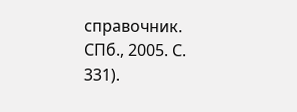справочник. СПб., 2005. С. 331).